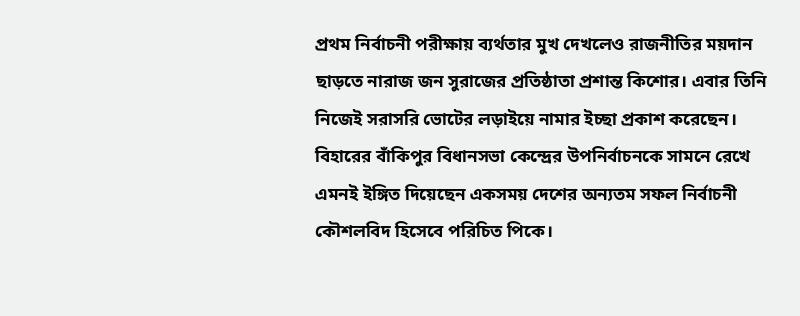প্রথম নির্বাচনী পরীক্ষায় ব্যর্থতার মুখ দেখলেও রাজনীতির ময়দান ছাড়তে নারাজ জন সুরাজের প্রতিষ্ঠাতা প্রশান্ত কিশোর। এবার তিনি নিজেই সরাসরি ভোটের লড়াইয়ে নামার ইচ্ছা প্রকাশ করেছেন। বিহারের বাঁকিপুর বিধানসভা কেন্দ্রের উপনির্বাচনকে সামনে রেখে এমনই ইঙ্গিত দিয়েছেন একসময় দেশের অন্যতম সফল নির্বাচনী কৌশলবিদ হিসেবে পরিচিত পিকে।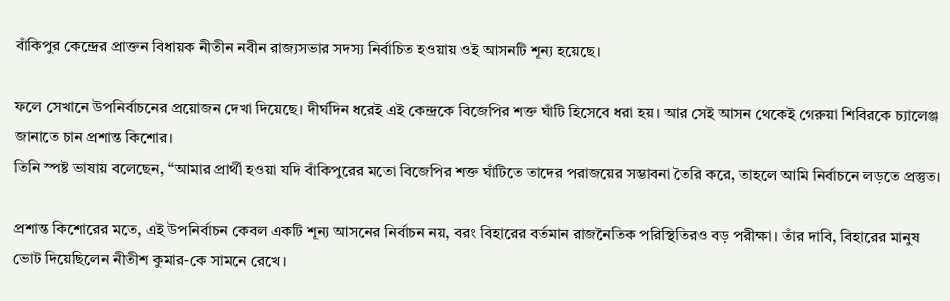বাঁকিপুর কেন্দ্রের প্রাক্তন বিধায়ক নীতীন নবীন রাজ্যসভার সদস্য নির্বাচিত হওয়ায় ওই আসনটি শূন্য হয়েছে।

ফলে সেখানে উপনির্বাচনের প্রয়োজন দেখা দিয়েছে। দীর্ঘদিন ধরেই এই কেন্দ্রকে বিজেপির শক্ত ঘাঁটি হিসেবে ধরা হয়। আর সেই আসন থেকেই গেরুয়া শিবিরকে চ্যালেঞ্জ জানাতে চান প্রশান্ত কিশোর।
তিনি স্পষ্ট ভাষায় বলেছেন, “আমার প্রার্থী হওয়া যদি বাঁকিপুরের মতো বিজেপির শক্ত ঘাঁটিতে তাদের পরাজয়ের সম্ভাবনা তৈরি করে, তাহলে আমি নির্বাচনে লড়তে প্রস্তুত।

প্রশান্ত কিশোরের মতে, এই উপনির্বাচন কেবল একটি শূন্য আসনের নির্বাচন নয়, বরং বিহারের বর্তমান রাজনৈতিক পরিস্থিতিরও বড় পরীক্ষা। তাঁর দাবি, বিহারের মানুষ ভোট দিয়েছিলেন নীতীশ কুমার-কে সামনে রেখে।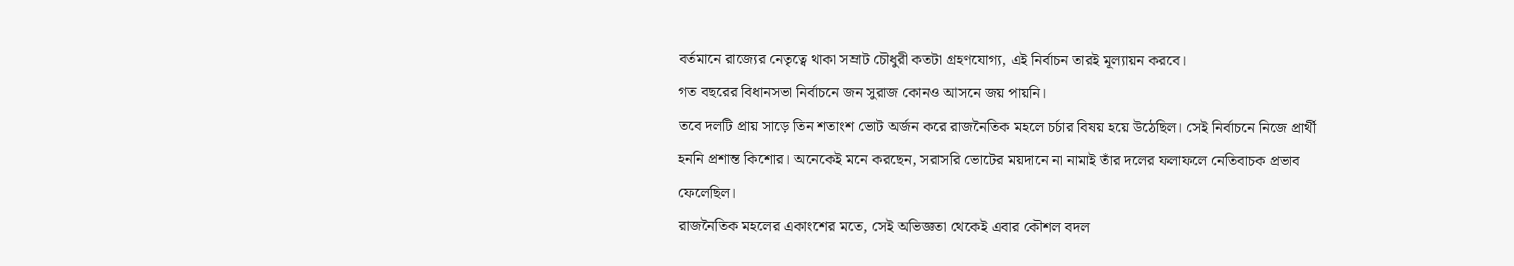বর্তমানে রাজ্যের নেতৃত্বে থাকা সম্রাট চৌধুরী কতটা গ্রহণযোগ্য, এই নির্বাচন তারই মূল্যায়ন করবে।
গত বছরের বিধানসভা নির্বাচনে জন সুরাজ কোনও আসনে জয় পায়নি।
তবে দলটি প্রায় সাড়ে তিন শতাংশ ভোট অর্জন করে রাজনৈতিক মহলে চর্চার বিষয় হয়ে উঠেছিল। সেই নির্বাচনে নিজে প্রার্থী হননি প্রশান্ত কিশোর। অনেকেই মনে করছেন, সরাসরি ভোটের ময়দানে না নামাই তাঁর দলের ফলাফলে নেতিবাচক প্রভাব ফেলেছিল।
রাজনৈতিক মহলের একাংশের মতে, সেই অভিজ্ঞতা থেকেই এবার কৌশল বদল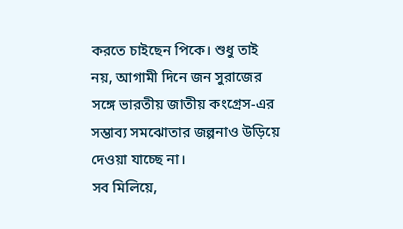করতে চাইছেন পিকে। শুধু তাই নয়, আগামী দিনে জন সুরাজের সঙ্গে ভারতীয় জাতীয় কংগ্রেস-এর সম্ভাব্য সমঝোতার জল্পনাও উড়িয়ে দেওয়া যাচ্ছে না।
সব মিলিয়ে,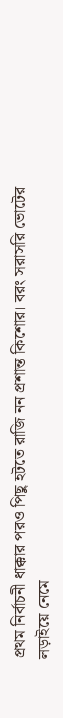প্রথম নির্বাচনী ধাক্কার পরও পিছু হটতে রাজি নন প্রশান্ত কিশোর। বরং সরাসরি ভোটের লড়াইয়ে নেমে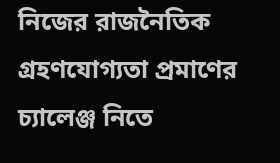নিজের রাজনৈতিক গ্রহণযোগ্যতা প্রমাণের চ্যালেঞ্জ নিতে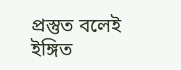প্রস্তুত বলেই ইঙ্গিত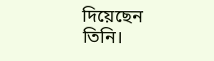দিয়েছেন তিনি।